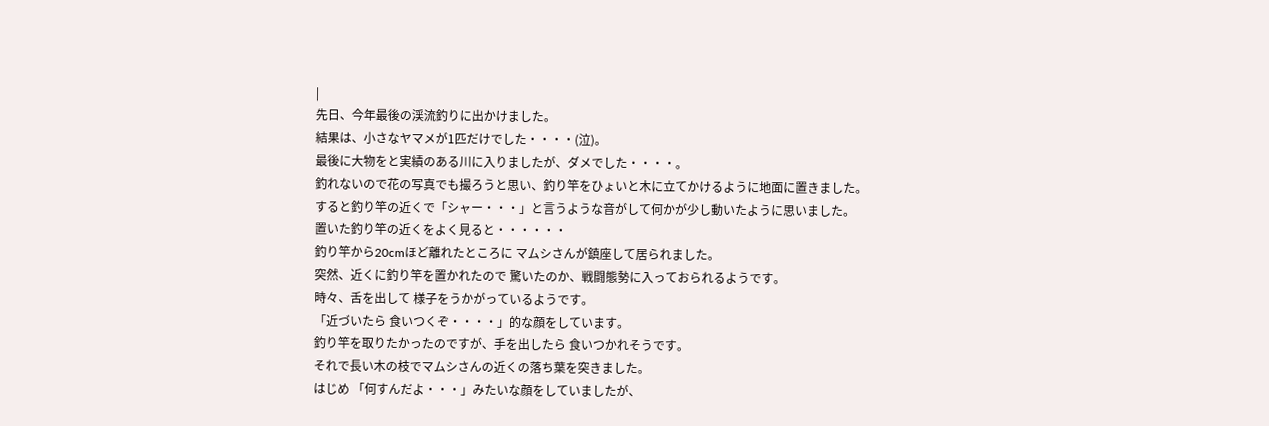|
先日、今年最後の渓流釣りに出かけました。
結果は、小さなヤマメが1匹だけでした・・・・(泣)。
最後に大物をと実績のある川に入りましたが、ダメでした・・・・。
釣れないので花の写真でも撮ろうと思い、釣り竿をひょいと木に立てかけるように地面に置きました。
すると釣り竿の近くで「シャー・・・」と言うような音がして何かが少し動いたように思いました。
置いた釣り竿の近くをよく見ると・・・・・・
釣り竿から20cmほど離れたところに マムシさんが鎮座して居られました。
突然、近くに釣り竿を置かれたので 驚いたのか、戦闘態勢に入っておられるようです。
時々、舌を出して 様子をうかがっているようです。
「近づいたら 食いつくぞ・・・・」的な顔をしています。
釣り竿を取りたかったのですが、手を出したら 食いつかれそうです。
それで長い木の枝でマムシさんの近くの落ち葉を突きました。
はじめ 「何すんだよ・・・」みたいな顔をしていましたが、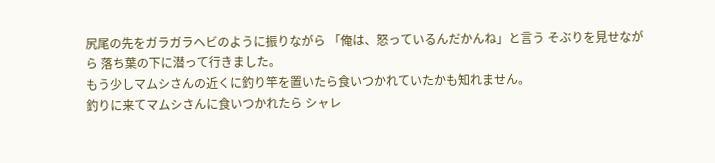尻尾の先をガラガラヘビのように振りながら 「俺は、怒っているんだかんね」と言う そぶりを見せながら 落ち葉の下に潜って行きました。
もう少しマムシさんの近くに釣り竿を置いたら食いつかれていたかも知れません。
釣りに来てマムシさんに食いつかれたら シャレ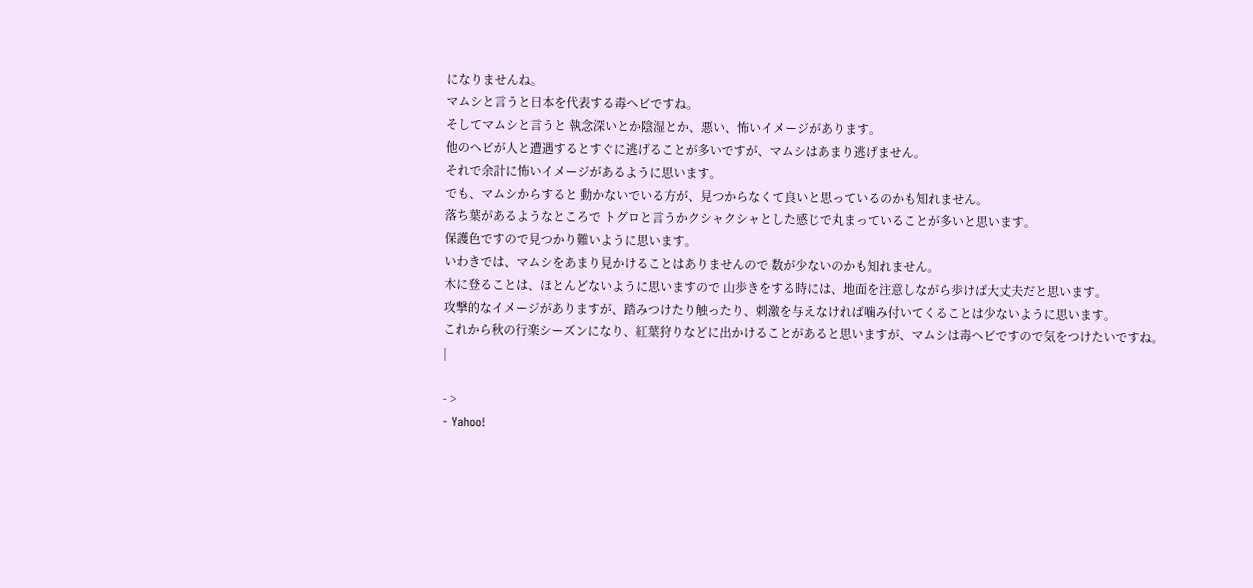になりませんね。
マムシと言うと日本を代表する毒ヘビですね。
そしてマムシと言うと 執念深いとか陰湿とか、悪い、怖いイメージがあります。
他のヘビが人と遭遇するとすぐに逃げることが多いですが、マムシはあまり逃げません。
それで余計に怖いイメージがあるように思います。
でも、マムシからすると 動かないでいる方が、見つからなくて良いと思っているのかも知れません。
落ち葉があるようなところで トグロと言うかクシャクシャとした感じで丸まっていることが多いと思います。
保護色ですので見つかり難いように思います。
いわきでは、マムシをあまり見かけることはありませんので 数が少ないのかも知れません。
木に登ることは、ほとんどないように思いますので 山歩きをする時には、地面を注意しながら歩けば大丈夫だと思います。
攻撃的なイメージがありますが、踏みつけたり触ったり、刺激を与えなければ噛み付いてくることは少ないように思います。
これから秋の行楽シーズンになり、紅葉狩りなどに出かけることがあると思いますが、マムシは毒ヘビですので気をつけたいですね。
|

- >
- Yahoo!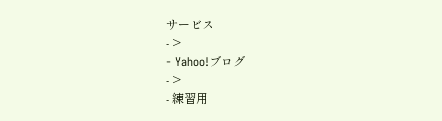サービス
- >
- Yahoo!ブログ
- >
- 練習用